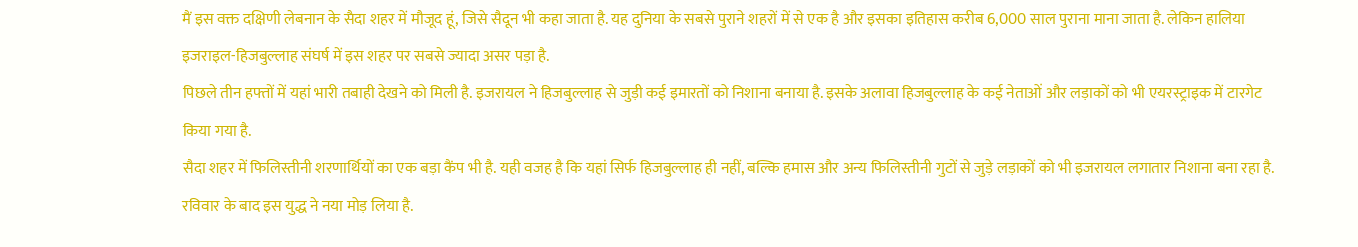मैं इस वक्त दक्षिणी लेबनान के सैदा शहर में मौजूद हूं, जिसे सैदून भी कहा जाता है. यह दुनिया के सबसे पुराने शहरों में से एक है और इसका इतिहास करीब 6,000 साल पुराना माना जाता है. लेकिन हालिया इजराइल-हिजबुल्लाह संघर्ष में इस शहर पर सबसे ज्यादा असर पड़ा है.
पिछले तीन हफ्तों में यहां भारी तबाही देखने को मिली है. इजरायल ने हिजबुल्लाह से जुड़ी कई इमारतों को निशाना बनाया है. इसके अलावा हिजबुल्लाह के कई नेताओं और लड़ाकों को भी एयरस्ट्राइक में टारगेट किया गया है.
सैदा शहर में फिलिस्तीनी शरणार्थियों का एक बड़ा कैंप भी है. यही वजह है कि यहां सिर्फ हिजबुल्लाह ही नहीं, बल्कि हमास और अन्य फिलिस्तीनी गुटों से जुड़े लड़ाकों को भी इजरायल लगातार निशाना बना रहा है.
रविवार के बाद इस युद्ध ने नया मोड़ लिया है.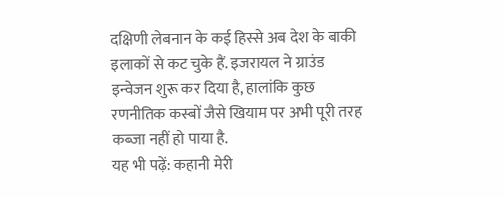दक्षिणी लेबनान के कई हिस्से अब देश के बाकी इलाकों से कट चुके हैं. इजरायल ने ग्राउंड इन्वेजन शुरू कर दिया है, हालांकि कुछ रणनीतिक कस्बों जैसे खियाम पर अभी पूरी तरह कब्जा नहीं हो पाया है.
यह भी पढ़ें: कहानी मेरी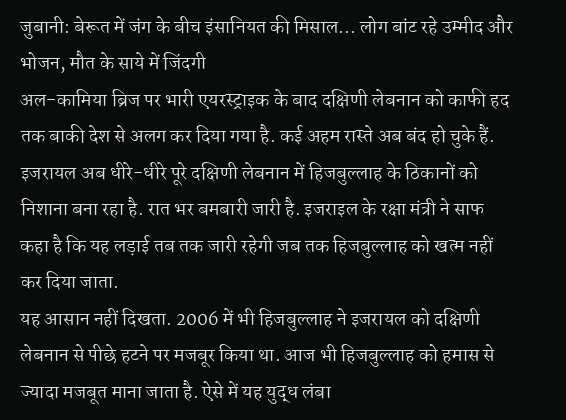जुबानी: बेरूत में जंग के बीच इंसानियत की मिसाल... लोग बांट रहे उम्मीद और भोजन, मौत के साये में जिंदगी
अल-कामिया ब्रिज पर भारी एयरस्ट्राइक के बाद दक्षिणी लेबनान को काफी हद तक बाकी देश से अलग कर दिया गया है. कई अहम रास्ते अब बंद हो चुके हैं.
इजरायल अब धीरे-धीरे पूरे दक्षिणी लेबनान में हिजबुल्लाह के ठिकानों को निशाना बना रहा है. रात भर बमबारी जारी है. इजराइल के रक्षा मंत्री ने साफ कहा है कि यह लड़ाई तब तक जारी रहेगी जब तक हिजबुल्लाह को खत्म नहीं कर दिया जाता.
यह आसान नहीं दिखता. 2006 में भी हिजबुल्लाह ने इजरायल को दक्षिणी लेबनान से पीछे हटने पर मजबूर किया था. आज भी हिजबुल्लाह को हमास से ज्यादा मजबूत माना जाता है. ऐसे में यह युद्ध लंबा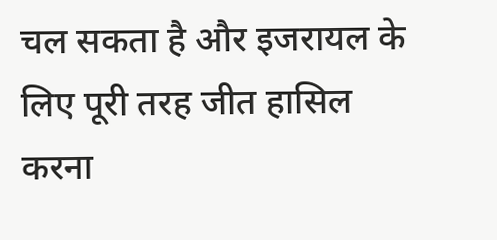चल सकता है और इजरायल के लिए पूरी तरह जीत हासिल करना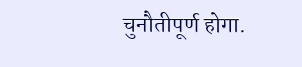चुनौतीपूर्ण होगा.